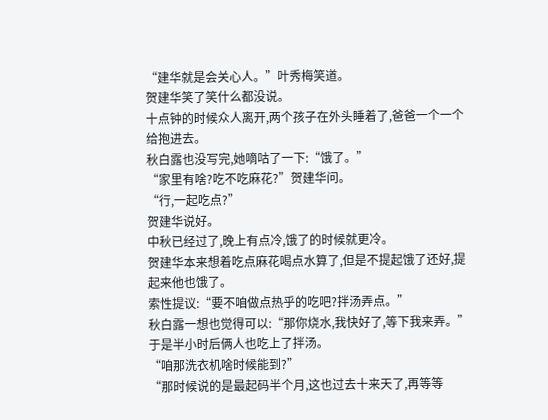“建华就是会关心人。”叶秀梅笑道。
贺建华笑了笑什么都没说。
十点钟的时候众人离开,两个孩子在外头睡着了,爸爸一个一个给抱进去。
秋白露也没写完,她嘀咕了一下:“饿了。”
“家里有啥?吃不吃麻花?”贺建华问。
“行,一起吃点?”
贺建华说好。
中秋已经过了,晚上有点冷,饿了的时候就更冷。
贺建华本来想着吃点麻花喝点水算了,但是不提起饿了还好,提起来他也饿了。
索性提议:“要不咱做点热乎的吃吧?拌汤弄点。”
秋白露一想也觉得可以:“那你烧水,我快好了,等下我来弄。”
于是半小时后俩人也吃上了拌汤。
“咱那洗衣机啥时候能到?”
“那时候说的是最起码半个月,这也过去十来天了,再等等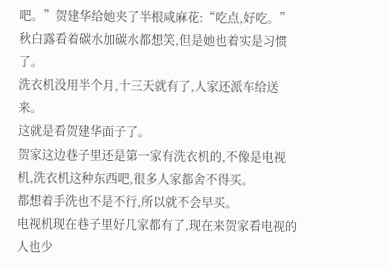吧。”贺建华给她夹了半根咸麻花:“吃点,好吃。”
秋白露看着碳水加碳水都想笑,但是她也着实是习惯了。
洗衣机没用半个月,十三天就有了,人家还派车给送来。
这就是看贺建华面子了。
贺家这边巷子里还是第一家有洗衣机的,不像是电视机,洗衣机这种东西吧,很多人家都舍不得买。
都想着手洗也不是不行,所以就不会早买。
电视机现在巷子里好几家都有了,现在来贺家看电视的人也少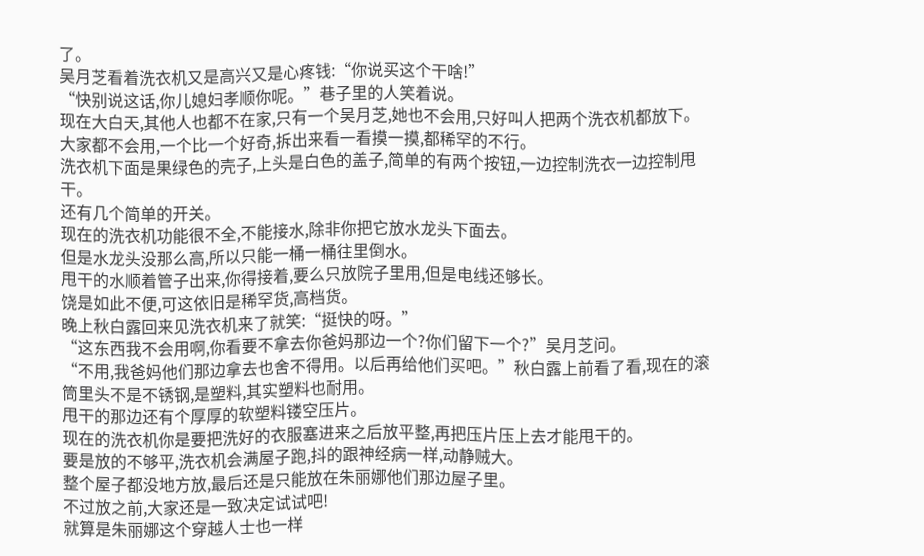了。
吴月芝看着洗衣机又是高兴又是心疼钱:“你说买这个干啥!”
“快别说这话,你儿媳妇孝顺你呢。”巷子里的人笑着说。
现在大白天,其他人也都不在家,只有一个吴月芝,她也不会用,只好叫人把两个洗衣机都放下。
大家都不会用,一个比一个好奇,拆出来看一看摸一摸,都稀罕的不行。
洗衣机下面是果绿色的壳子,上头是白色的盖子,简单的有两个按钮,一边控制洗衣一边控制甩干。
还有几个简单的开关。
现在的洗衣机功能很不全,不能接水,除非你把它放水龙头下面去。
但是水龙头没那么高,所以只能一桶一桶往里倒水。
甩干的水顺着管子出来,你得接着,要么只放院子里用,但是电线还够长。
饶是如此不便,可这依旧是稀罕货,高档货。
晚上秋白露回来见洗衣机来了就笑:“挺快的呀。”
“这东西我不会用啊,你看要不拿去你爸妈那边一个?你们留下一个?”吴月芝问。
“不用,我爸妈他们那边拿去也舍不得用。以后再给他们买吧。”秋白露上前看了看,现在的滚筒里头不是不锈钢,是塑料,其实塑料也耐用。
甩干的那边还有个厚厚的软塑料镂空压片。
现在的洗衣机你是要把洗好的衣服塞进来之后放平整,再把压片压上去才能甩干的。
要是放的不够平,洗衣机会满屋子跑,抖的跟神经病一样,动静贼大。
整个屋子都没地方放,最后还是只能放在朱丽娜他们那边屋子里。
不过放之前,大家还是一致决定试试吧!
就算是朱丽娜这个穿越人士也一样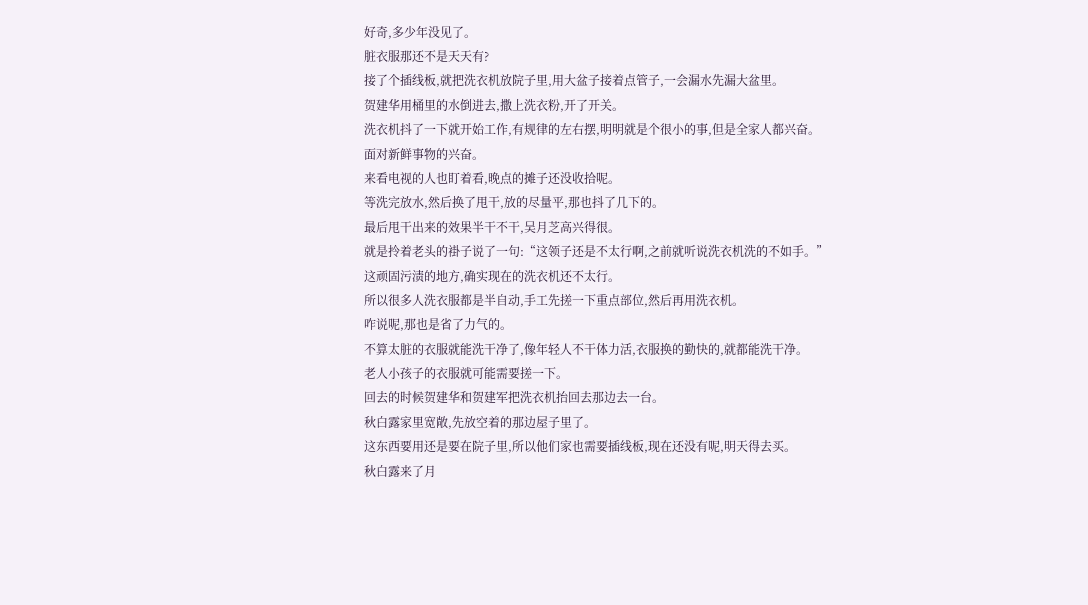好奇,多少年没见了。
脏衣服那还不是天天有?
接了个插线板,就把洗衣机放院子里,用大盆子接着点管子,一会漏水先漏大盆里。
贺建华用桶里的水倒进去,撒上洗衣粉,开了开关。
洗衣机抖了一下就开始工作,有规律的左右摆,明明就是个很小的事,但是全家人都兴奋。
面对新鲜事物的兴奋。
来看电视的人也盯着看,晚点的摊子还没收拾呢。
等洗完放水,然后换了甩干,放的尽量平,那也抖了几下的。
最后甩干出来的效果半干不干,吴月芝高兴得很。
就是拎着老头的褂子说了一句:“这领子还是不太行啊,之前就听说洗衣机洗的不如手。”
这顽固污渍的地方,确实现在的洗衣机还不太行。
所以很多人洗衣服都是半自动,手工先搓一下重点部位,然后再用洗衣机。
咋说呢,那也是省了力气的。
不算太脏的衣服就能洗干净了,像年轻人不干体力活,衣服换的勤快的,就都能洗干净。
老人小孩子的衣服就可能需要搓一下。
回去的时候贺建华和贺建军把洗衣机抬回去那边去一台。
秋白露家里宽敞,先放空着的那边屋子里了。
这东西要用还是要在院子里,所以他们家也需要插线板,现在还没有呢,明天得去买。
秋白露来了月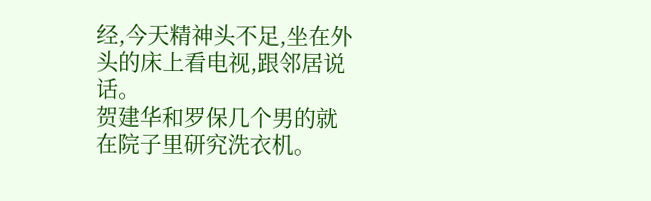经,今天精神头不足,坐在外头的床上看电视,跟邻居说话。
贺建华和罗保几个男的就在院子里研究洗衣机。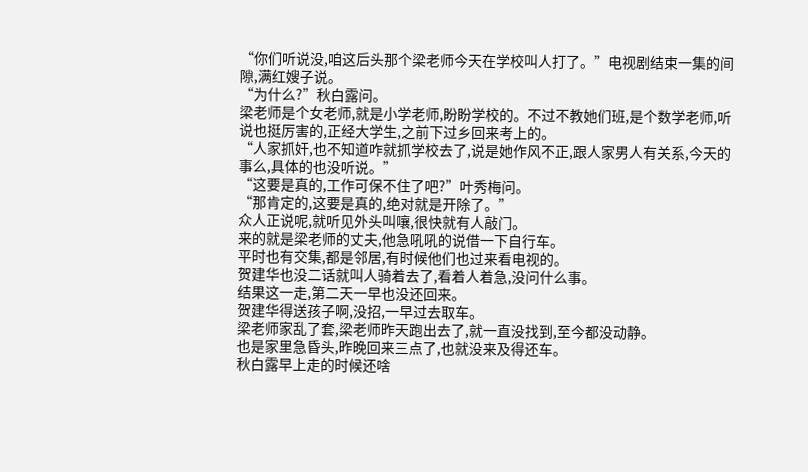“你们听说没,咱这后头那个梁老师今天在学校叫人打了。”电视剧结束一集的间隙,满红嫂子说。
“为什么?”秋白露问。
梁老师是个女老师,就是小学老师,盼盼学校的。不过不教她们班,是个数学老师,听说也挺厉害的,正经大学生,之前下过乡回来考上的。
“人家抓奸,也不知道咋就抓学校去了,说是她作风不正,跟人家男人有关系,今天的事么,具体的也没听说。”
“这要是真的,工作可保不住了吧?”叶秀梅问。
“那肯定的,这要是真的,绝对就是开除了。”
众人正说呢,就听见外头叫嚷,很快就有人敲门。
来的就是梁老师的丈夫,他急吼吼的说借一下自行车。
平时也有交集,都是邻居,有时候他们也过来看电视的。
贺建华也没二话就叫人骑着去了,看着人着急,没问什么事。
结果这一走,第二天一早也没还回来。
贺建华得送孩子啊,没招,一早过去取车。
梁老师家乱了套,梁老师昨天跑出去了,就一直没找到,至今都没动静。
也是家里急昏头,昨晚回来三点了,也就没来及得还车。
秋白露早上走的时候还啥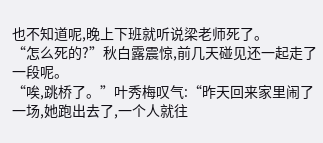也不知道呢,晚上下班就听说梁老师死了。
“怎么死的?”秋白露震惊,前几天碰见还一起走了一段呢。
“唉,跳桥了。”叶秀梅叹气:“昨天回来家里闹了一场,她跑出去了,一个人就往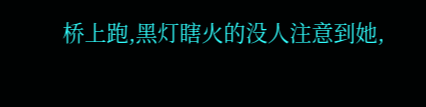桥上跑,黑灯瞎火的没人注意到她,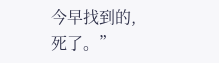今早找到的,死了。”